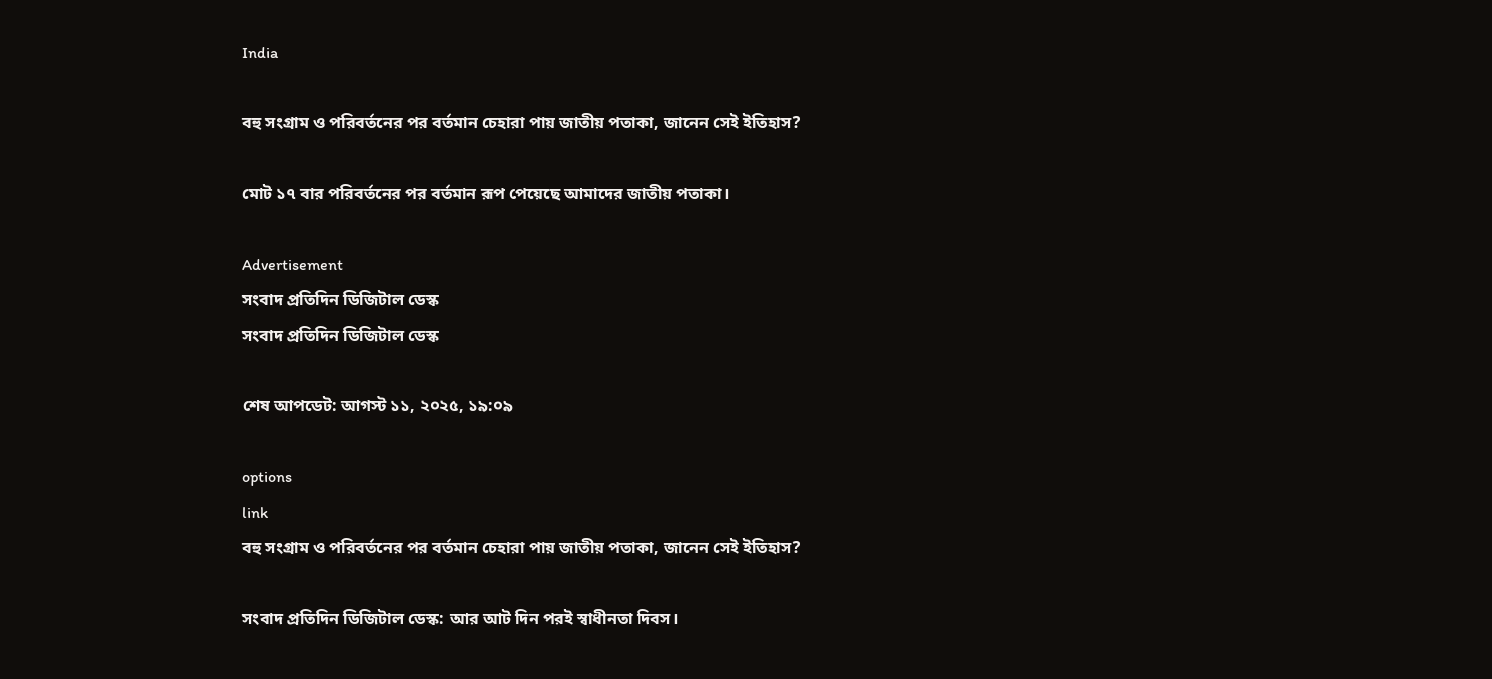India

বহু সংগ্রাম ও পরিবর্তনের পর বর্তমান চেহারা পায় জাতীয় পতাকা, জানেন সেই ইতিহাস?

মোট ১৭ বার পরিবর্তনের পর বর্তমান রূপ পেয়েছে আমাদের জাতীয় পতাকা।

Advertisement
সংবাদ প্রতিদিন ডিজিটাল ডেস্ক
সংবাদ প্রতিদিন ডিজিটাল ডেস্ক

শেষ আপডেট: আগস্ট ১১, ২০২৫, ১৯:০৯

options
link
বহু সংগ্রাম ও পরিবর্তনের পর বর্তমান চেহারা পায় জাতীয় পতাকা, জানেন সেই ইতিহাস?

সংবাদ প্রতিদিন ডিজিটাল ডেস্ক: আর আট দিন পরই স্বাধীনতা দিবস।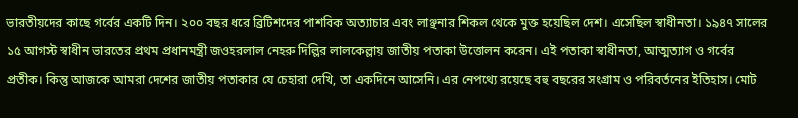ভারতীয়দের কাছে গর্বের একটি দিন। ২০০ বছর ধরে ব্রিটিশদের পাশবিক অত্যাচার এবং লাঞ্ছনার শিকল থেকে মুক্ত হয়েছিল দেশ। এসেছিল স্বাধীনতা। ১৯৪৭ সালের ১৫ আগস্ট স্বাধীন ভারতের প্রথম প্রধানমন্ত্রী জওহরলাল নেহরু দিল্লির লালকেল্লায় জাতীয় পতাকা উত্তোলন করেন। এই পতাকা স্বাধীনতা, আত্মত্যাগ ও গর্বের প্রতীক। কিন্তু আজকে আমরা দেশের জাতীয় পতাকার যে চেহারা দেখি, তা একদিনে আসেনি। এর নেপথ্যে রয়েছে বহু বছরের সংগ্রাম ও পরিবর্তনের ইতিহাস। মোট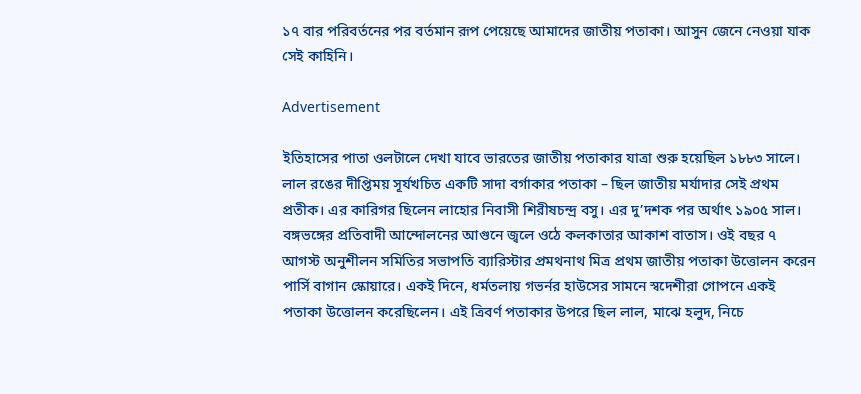১৭ বার পরিবর্তনের পর বর্তমান রূপ পেয়েছে আমাদের জাতীয় পতাকা। আসুন জেনে নেওয়া যাক সেই কাহিনি।

Advertisement

ইতিহাসের পাতা ওলটালে দেখা যাবে ভারতের জাতীয় পতাকার যাত্রা শুরু হয়েছিল ১৮৮৩ সালে। লাল রঙের দীপ্তিময় সূর্যখচিত একটি সাদা বর্গাকার পতাকা – ছিল জাতীয় মর্যাদার সেই প্রথম প্রতীক। এর কারিগর ছিলেন লাহোর নিবাসী শিরীষচন্দ্র বসু। এর দু’দশক পর অর্থাৎ ১৯০৫ সাল। বঙ্গভঙ্গের প্রতিবাদী আন্দোলনের আগুনে জ্বলে ওঠে কলকাতার আকাশ বাতাস। ওই বছর ৭ আগস্ট অনুশীলন সমিতির সভাপতি ব্যারিস্টার প্রমথনাথ মিত্র প্রথম জাতীয় পতাকা উত্তোলন করেন পার্সি বাগান স্কোয়ারে। একই দিনে, ধর্মতলায় গভর্নর হাউসের সামনে স্বদেশীরা গোপনে একই পতাকা উত্তোলন করেছিলেন। এই ত্রিবর্ণ পতাকার উপরে ছিল লাল, মাঝে হলুদ, নিচে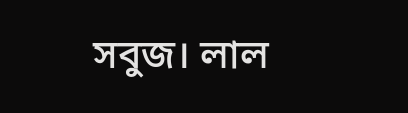সবুজ। লাল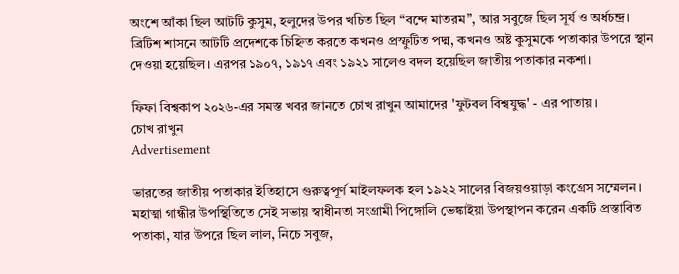অংশে আঁকা ছিল আটটি কুসুম, হলুদের উপর খচিত ছিল “বন্দে মাতরম”, আর সবুজে ছিল সূর্য ও অর্ধচন্দ্র। ব্রিটিশ শাসনে আটটি প্রদেশকে চিহ্নিত করতে কখনও প্রস্ফুটিত পদ্ম, কখনও অষ্ট কুসুমকে পতাকার উপরে স্থান দেওয়া হয়েছিল। এরপর ১৯০৭, ১৯১৭ এবং ১৯২১ সালেও বদল হয়েছিল জাতীয় পতাকার নকশা।

ফিফা বিশ্বকাপ ২০২৬-এর সমস্ত খবর জানতে চোখ রাখুন আমাদের 'ফুটবল বিশ্বযুদ্ধ' - এর পাতায়।
চোখ রাখুন
Advertisement

ভারতের জাতীয় পতাকার ইতিহাসে গুরুত্বপূর্ণ মাইলফলক হল ১৯২২ সালের বিজয়ওয়াড়া কংগ্রেস সম্মেলন। মহাত্মা গান্ধীর উপস্থিতিতে সেই সভায় স্বাধীনতা সংগ্রামী পিঙ্গোলি ভেঙ্কাইয়া উপস্থাপন করেন একটি প্রস্তাবিত পতাকা, যার উপরে ছিল লাল, নিচে সবুজ,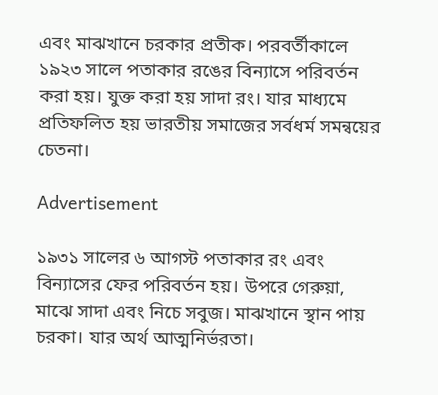এবং মাঝখানে চরকার প্রতীক। পরবর্তীকালে ১৯২৩ সালে পতাকার রঙের বিন্যাসে পরিবর্তন করা হয়। যুক্ত করা হয় সাদা রং। যার মাধ্যমে প্রতিফলিত হয় ভারতীয় সমাজের সর্বধর্ম সমন্বয়ের চেতনা।

Advertisement

১৯৩১ সালের ৬ আগস্ট পতাকার রং এবং বিন্যাসের ফের পরিবর্তন হয়। উপরে গেরুয়া, মাঝে সাদা এবং নিচে সবুজ। মাঝখানে স্থান পায় চরকা। যার অর্থ আত্মনির্ভরতা।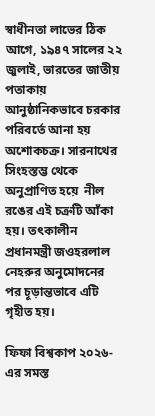স্বাধীনতা লাভের ঠিক আগে, ১৯৪৭ সালের ২২ জুলাই, ভারতের জাতীয় পতাকায় আনুষ্ঠানিকভাবে চরকার পরিবর্তে আনা হয় অশোকচক্র। সারনাথের সিংহস্তম্ভ থেকে অনুপ্রাণিত হয়ে  নীল রঙের এই চক্রটি আঁকা হয়। তৎকালীন  প্রধানমন্ত্রী জওহরলাল নেহরুর অনুমোদনের পর চূড়ান্তভাবে এটি গৃহীত হয়।

ফিফা বিশ্বকাপ ২০২৬-এর সমস্ত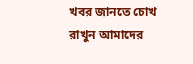খবর জানতে চোখ রাখুন আমাদের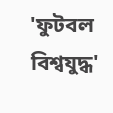'ফুটবল বিশ্বযুদ্ধ'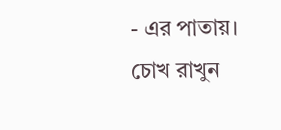- এর পাতায়।
চোখ রাখুন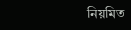নিয়মিত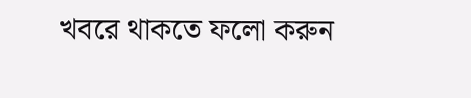খবরে থাকতে ফলো করুন